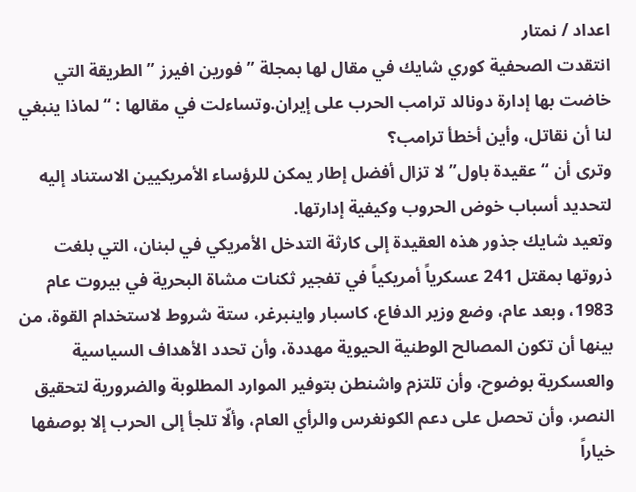اعداد / نمتار
انتقدت الصحفية كوري شايك في مقال لها بمجلة ” فورين افيرز ” الطريقة التي خاضت بها إدارة دونالد ترامب الحرب على إيران.وتساءلت في مقالها : “لماذا ينبغي لنا أن نقاتل، وأين أخطأ ترامب؟
وترى أن “عقيدة باول” لا تزال أفضل إطار يمكن للرؤساء الأمريكيين الاستناد إليه لتحديد أسباب خوض الحروب وكيفية إدارتها.
وتعيد شايك جذور هذه العقيدة إلى كارثة التدخل الأمريكي في لبنان، التي بلغت ذروتها بمقتل 241 عسكرياً أمريكياً في تفجير ثكنات مشاة البحرية في بيروت عام 1983، وبعد عام، وضع وزير الدفاع، كاسبار واينبرغر، ستة شروط لاستخدام القوة، من بينها أن تكون المصالح الوطنية الحيوية مهددة، وأن تحدد الأهداف السياسية والعسكرية بوضوح، وأن تلتزم واشنطن بتوفير الموارد المطلوبة والضرورية لتحقيق النصر، وأن تحصل على دعم الكونغرس والرأي العام، وألّا تلجأ إلى الحرب إلا بوصفها خياراً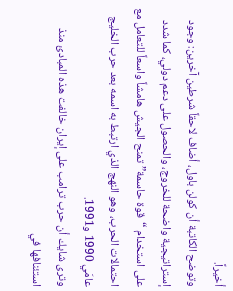أخيراً.
وتوضح الكاتبة أن كولن باول، أضاف لاحقاً شرطين آخرين: وجود إستراتيجية واضحة للخروج، والحصول على دعم دولي، كما شدد على استخدام “قوة حاسمة” تمنح الجيش هامشاً واسعاً للتعامل مع احتمالات الحرب، وهو النهج الذي ارتبط به اسمه بعد حرب الخليج عامَي 1990 و1991.
وترى شايك أن حرب ترامب على إيران خالفت هذه المبادئ منذ استئنافها في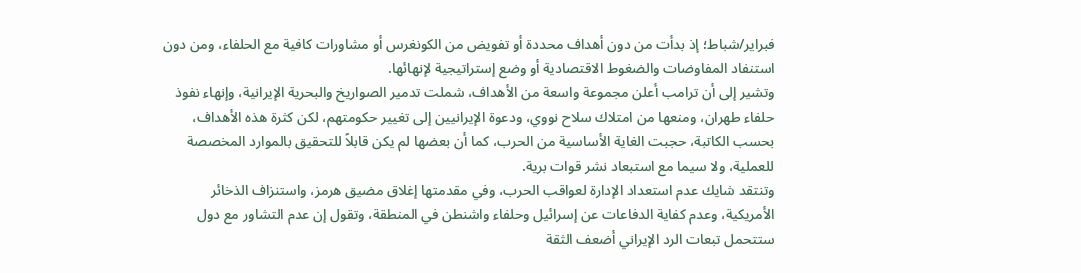فبراير/شباط؛ إذ بدأت من دون أهداف محددة أو تفويض من الكونغرس أو مشاورات كافية مع الحلفاء، ومن دون استنفاد المفاوضات والضغوط الاقتصادية أو وضع إستراتيجية لإنهائها.
وتشير إلى أن ترامب أعلن مجموعة واسعة من الأهداف، شملت تدمير الصواريخ والبحرية الإيرانية، وإنهاء نفوذ حلفاء طهران، ومنعها من امتلاك سلاح نووي، ودعوة الإيرانيين إلى تغيير حكومتهم، لكن كثرة هذه الأهداف، بحسب الكاتبة، حجبت الغاية الأساسية من الحرب، كما أن بعضها لم يكن قابلاً للتحقيق بالموارد المخصصة للعملية، ولا سيما مع استبعاد نشر قوات برية.
وتنتقد شايك عدم استعداد الإدارة لعواقب الحرب، وفي مقدمتها إغلاق مضيق هرمز، واستنزاف الذخائر الأمريكية، وعدم كفاية الدفاعات عن إسرائيل وحلفاء واشنطن في المنطقة، وتقول إن عدم التشاور مع دول ستتحمل تبعات الرد الإيراني أضعف الثقة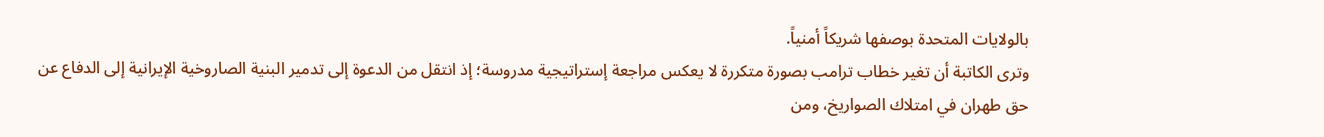بالولايات المتحدة بوصفها شريكاً أمنياً.
وترى الكاتبة أن تغير خطاب ترامب بصورة متكررة لا يعكس مراجعة إستراتيجية مدروسة؛ إذ انتقل من الدعوة إلى تدمير البنية الصاروخية الإيرانية إلى الدفاع عن حق طهران في امتلاك الصواريخ، ومن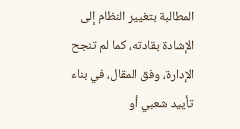المطالبة بتغيير النظام إلى الإشادة بقادته، كما لم تنجح الإدارة، وفق المقال، في بناء تأييد شعبي أو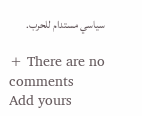سياسي مستدام للحرب.

+ There are no comments
Add yours